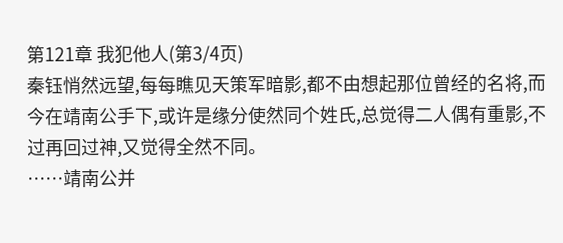第121章 我犯他人(第3/4页)
秦钰悄然远望,每每瞧见天策军暗影,都不由想起那位曾经的名将,而今在靖南公手下,或许是缘分使然同个姓氏,总觉得二人偶有重影,不过再回过神,又觉得全然不同。
……靖南公并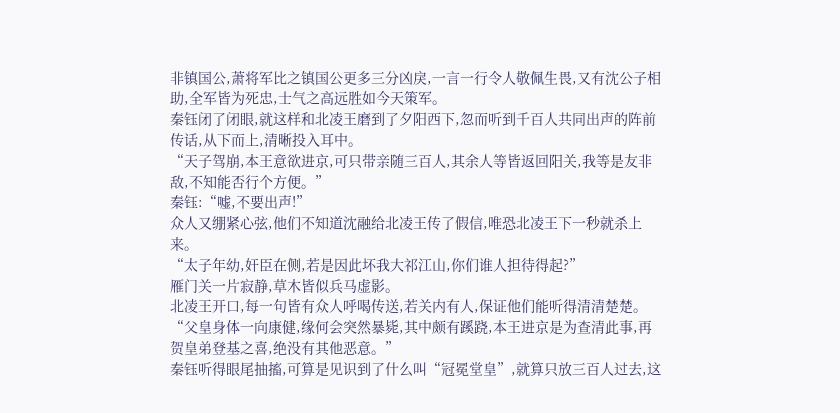非镇国公,萧将军比之镇国公更多三分凶戾,一言一行令人敬佩生畏,又有沈公子相助,全军皆为死忠,士气之高远胜如今天策军。
秦钰闭了闭眼,就这样和北凌王磨到了夕阳西下,忽而听到千百人共同出声的阵前传话,从下而上,清晰投入耳中。
“天子驾崩,本王意欲进京,可只带亲随三百人,其余人等皆返回阳关,我等是友非敌,不知能否行个方便。”
秦钰:“嘘,不要出声!”
众人又绷紧心弦,他们不知道沈融给北凌王传了假信,唯恐北凌王下一秒就杀上来。
“太子年幼,奸臣在侧,若是因此坏我大祁江山,你们谁人担待得起?”
雁门关一片寂静,草木皆似兵马虚影。
北凌王开口,每一句皆有众人呼喝传送,若关内有人,保证他们能听得清清楚楚。
“父皇身体一向康健,缘何会突然暴毙,其中颇有蹊跷,本王进京是为查清此事,再贺皇弟登基之喜,绝没有其他恶意。”
秦钰听得眼尾抽搐,可算是见识到了什么叫“冠冕堂皇”,就算只放三百人过去,这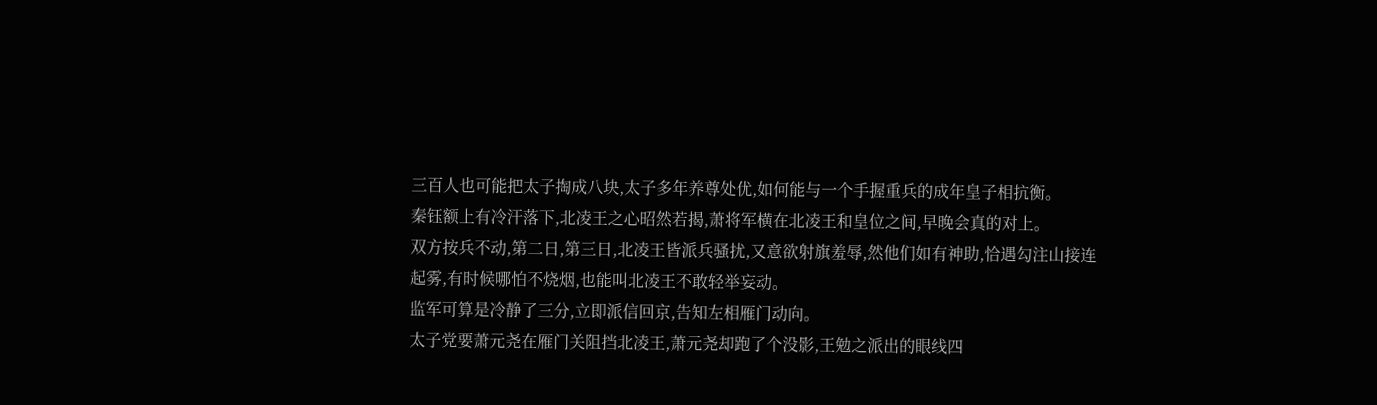三百人也可能把太子掏成八块,太子多年养尊处优,如何能与一个手握重兵的成年皇子相抗衡。
秦钰额上有冷汗落下,北凌王之心昭然若揭,萧将军横在北凌王和皇位之间,早晚会真的对上。
双方按兵不动,第二日,第三日,北凌王皆派兵骚扰,又意欲射旗羞辱,然他们如有神助,恰遇勾注山接连起雾,有时候哪怕不烧烟,也能叫北凌王不敢轻举妄动。
监军可算是冷静了三分,立即派信回京,告知左相雁门动向。
太子党要萧元尧在雁门关阻挡北凌王,萧元尧却跑了个没影,王勉之派出的眼线四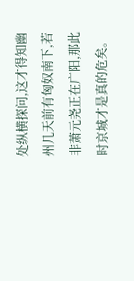处纵横探问,这才得知幽州几天前有匈奴南下,若非萧元尧正在广阳,那此时京城才是真的危矣。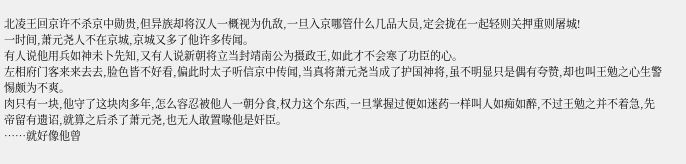北凌王回京许不杀京中勋贵,但异族却将汉人一概视为仇敌,一旦入京哪管什么几品大员,定会拢在一起轻则关押重则屠城!
一时间,萧元尧人不在京城,京城又多了他许多传闻。
有人说他用兵如神未卜先知,又有人说新朝将立当封靖南公为摄政王,如此才不会寒了功臣的心。
左相府门客来来去去,脸色皆不好看,偏此时太子听信京中传闻,当真将萧元尧当成了护国神将,虽不明显只是偶有夸赞,却也叫王勉之心生警惕颇为不爽。
肉只有一块,他守了这块肉多年,怎么容忍被他人一朝分食,权力这个东西,一旦掌握过便如迷药一样叫人如痴如醉,不过王勉之并不着急,先帝留有遗诏,就算之后杀了萧元尧,也无人敢置喙他是奸臣。
……就好像他曾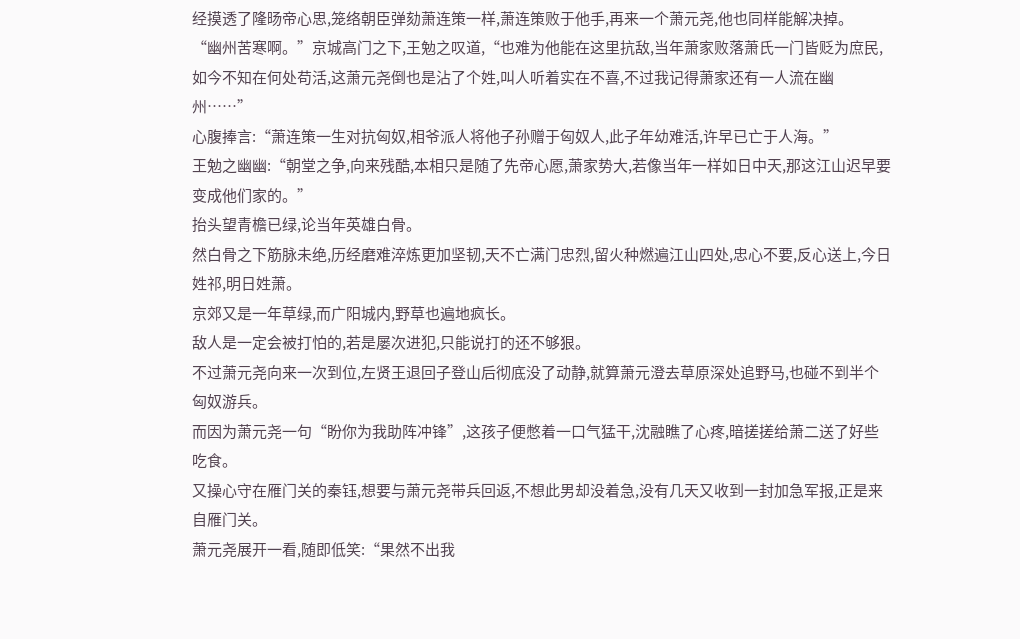经摸透了隆旸帝心思,笼络朝臣弹劾萧连策一样,萧连策败于他手,再来一个萧元尧,他也同样能解决掉。
“幽州苦寒啊。”京城高门之下,王勉之叹道,“也难为他能在这里抗敌,当年萧家败落萧氏一门皆贬为庶民,如今不知在何处苟活,这萧元尧倒也是沾了个姓,叫人听着实在不喜,不过我记得萧家还有一人流在幽州……”
心腹捧言:“萧连策一生对抗匈奴,相爷派人将他子孙赠于匈奴人,此子年幼难活,许早已亡于人海。”
王勉之幽幽:“朝堂之争,向来残酷,本相只是随了先帝心愿,萧家势大,若像当年一样如日中天,那这江山迟早要变成他们家的。”
抬头望青檐已绿,论当年英雄白骨。
然白骨之下筋脉未绝,历经磨难淬炼更加坚韧,天不亡满门忠烈,留火种燃遍江山四处,忠心不要,反心送上,今日姓祁,明日姓萧。
京郊又是一年草绿,而广阳城内,野草也遍地疯长。
敌人是一定会被打怕的,若是屡次进犯,只能说打的还不够狠。
不过萧元尧向来一次到位,左贤王退回子登山后彻底没了动静,就算萧元澄去草原深处追野马,也碰不到半个匈奴游兵。
而因为萧元尧一句“盼你为我助阵冲锋”,这孩子便憋着一口气猛干,沈融瞧了心疼,暗搓搓给萧二送了好些吃食。
又操心守在雁门关的秦钰,想要与萧元尧带兵回返,不想此男却没着急,没有几天又收到一封加急军报,正是来自雁门关。
萧元尧展开一看,随即低笑:“果然不出我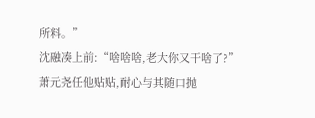所料。”
沈融凑上前:“啥啥啥,老大你又干啥了?”
萧元尧任他贴贴,耐心与其随口抛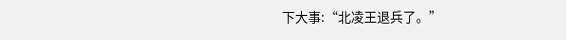下大事:“北凌王退兵了。”